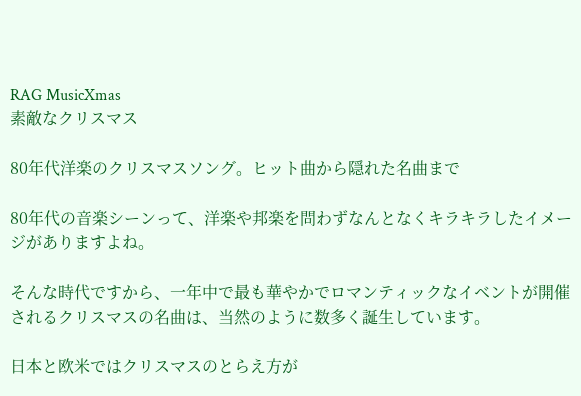RAG MusicXmas
素敵なクリスマス

80年代洋楽のクリスマスソング。ヒット曲から隠れた名曲まで

80年代の音楽シーンって、洋楽や邦楽を問わずなんとなくキラキラしたイメージがありますよね。

そんな時代ですから、一年中で最も華やかでロマンティックなイベントが開催されるクリスマスの名曲は、当然のように数多く誕生しています。

日本と欧米ではクリスマスのとらえ方が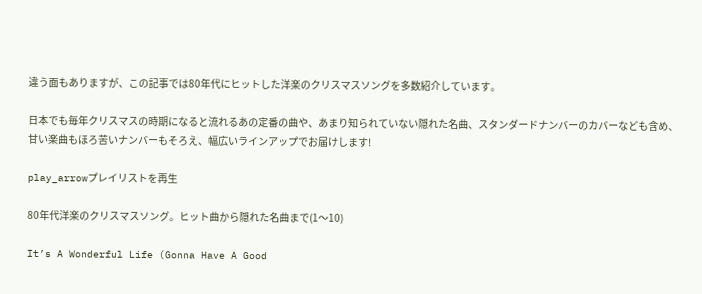違う面もありますが、この記事では80年代にヒットした洋楽のクリスマスソングを多数紹介しています。

日本でも毎年クリスマスの時期になると流れるあの定番の曲や、あまり知られていない隠れた名曲、スタンダードナンバーのカバーなども含め、甘い楽曲もほろ苦いナンバーもそろえ、幅広いラインアップでお届けします!

play_arrowプレイリストを再生

80年代洋楽のクリスマスソング。ヒット曲から隠れた名曲まで(1〜10)

It’s A Wonderful Life (Gonna Have A Good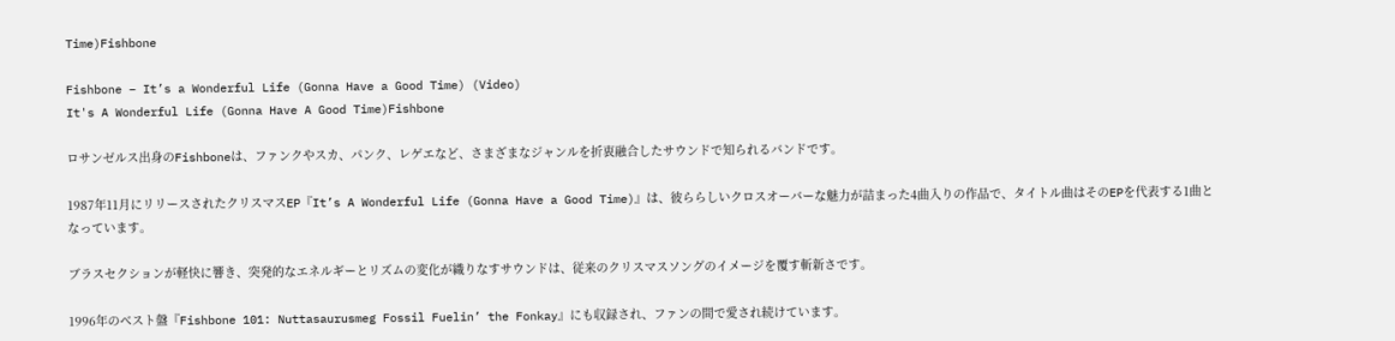Time)Fishbone

Fishbone – It’s a Wonderful Life (Gonna Have a Good Time) (Video)
It's A Wonderful Life (Gonna Have A Good Time)Fishbone

ロサンゼルス出身のFishboneは、ファンクやスカ、パンク、レゲエなど、さまざまなジャンルを折衷融合したサウンドで知られるバンドです。

1987年11月にリリースされたクリスマスEP『It’s A Wonderful Life (Gonna Have a Good Time)』は、彼ららしいクロスオーバーな魅力が詰まった4曲入りの作品で、タイトル曲はそのEPを代表する1曲となっています。

ブラスセクションが軽快に響き、突発的なエネルギーとリズムの変化が織りなすサウンドは、従来のクリスマスソングのイメージを覆す斬新さです。

1996年のベスト盤『Fishbone 101: Nuttasaurusmeg Fossil Fuelin’ the Fonkay』にも収録され、ファンの間で愛され続けています。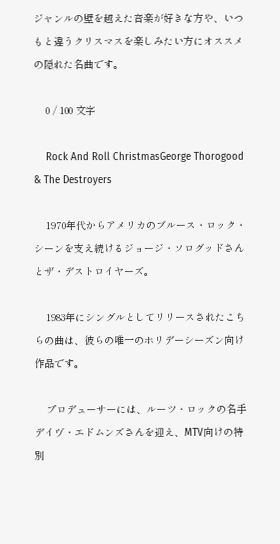ジャンルの壁を越えた音楽が好きな方や、いつもと違うクリスマスを楽しみたい方にオススメの隠れた名曲です。

    0 / 100 文字

    Rock And Roll ChristmasGeorge Thorogood & The Destroyers

    1970年代からアメリカのブルース・ロック・シーンを支え続けるジョージ・ソログッドさんとザ・デストロイヤーズ。

    1983年にシングルとしてリリースされたこちらの曲は、彼らの唯一のホリデーシーズン向け作品です。

    プロデューサーには、ルーツ・ロックの名手デイヴ・エドムンズさんを迎え、MTV向けの特別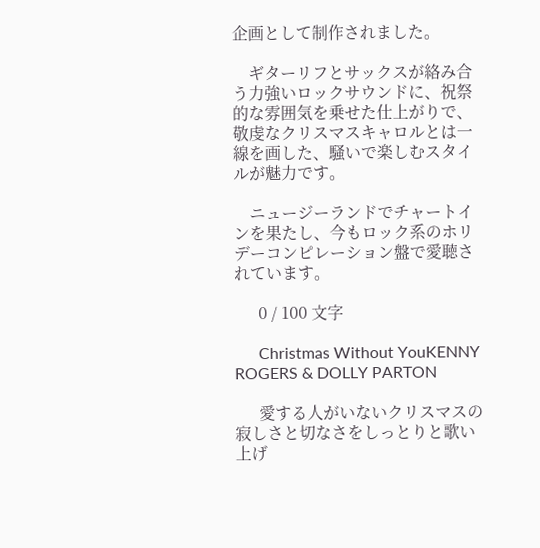企画として制作されました。

    ギターリフとサックスが絡み合う力強いロックサウンドに、祝祭的な雰囲気を乗せた仕上がりで、敬虔なクリスマスキャロルとは一線を画した、騒いで楽しむスタイルが魅力です。

    ニュージーランドでチャートインを果たし、今もロック系のホリデーコンピレーション盤で愛聴されています。

      0 / 100 文字

      Christmas Without YouKENNY ROGERS & DOLLY PARTON

      愛する人がいないクリスマスの寂しさと切なさをしっとりと歌い上げ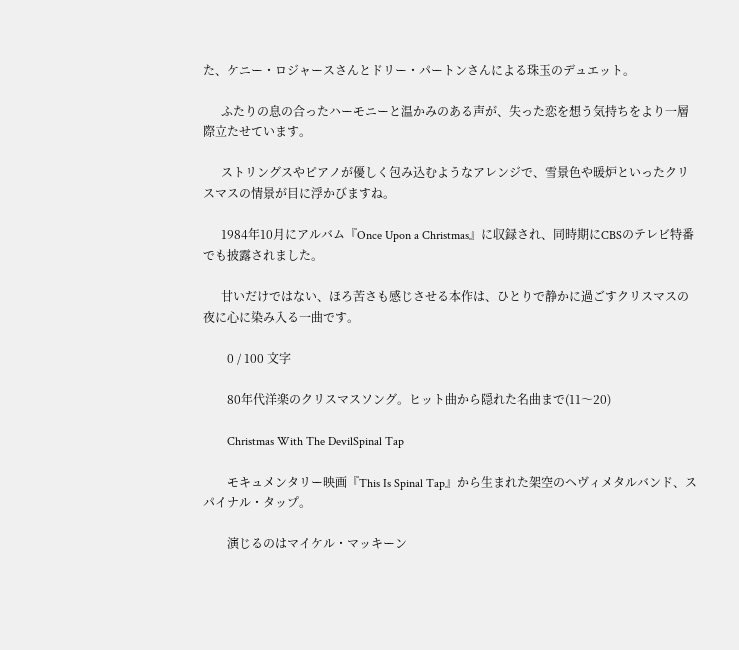た、ケニー・ロジャースさんとドリー・パートンさんによる珠玉のデュエット。

      ふたりの息の合ったハーモニーと温かみのある声が、失った恋を想う気持ちをより一層際立たせています。

      ストリングスやピアノが優しく包み込むようなアレンジで、雪景色や暖炉といったクリスマスの情景が目に浮かびますね。

      1984年10月にアルバム『Once Upon a Christmas』に収録され、同時期にCBSのテレビ特番でも披露されました。

      甘いだけではない、ほろ苦さも感じさせる本作は、ひとりで静かに過ごすクリスマスの夜に心に染み入る一曲です。

        0 / 100 文字

        80年代洋楽のクリスマスソング。ヒット曲から隠れた名曲まで(11〜20)

        Christmas With The DevilSpinal Tap

        モキュメンタリー映画『This Is Spinal Tap』から生まれた架空のヘヴィメタルバンド、スパイナル・タップ。

        演じるのはマイケル・マッキーン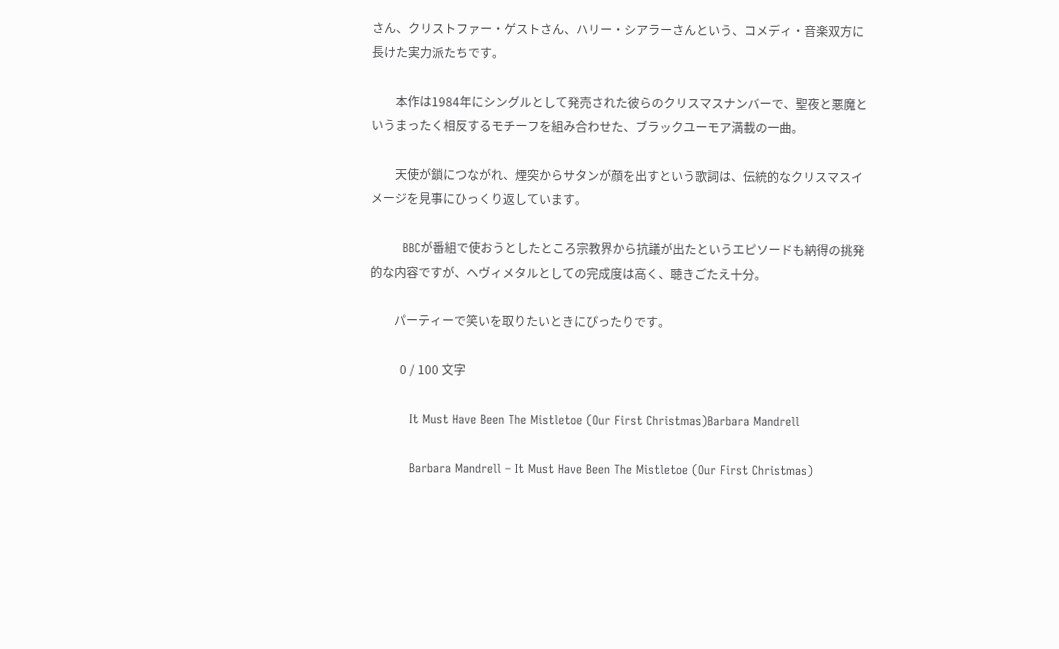さん、クリストファー・ゲストさん、ハリー・シアラーさんという、コメディ・音楽双方に長けた実力派たちです。

        本作は1984年にシングルとして発売された彼らのクリスマスナンバーで、聖夜と悪魔というまったく相反するモチーフを組み合わせた、ブラックユーモア満載の一曲。

        天使が鎖につながれ、煙突からサタンが顔を出すという歌詞は、伝統的なクリスマスイメージを見事にひっくり返しています。

        BBCが番組で使おうとしたところ宗教界から抗議が出たというエピソードも納得の挑発的な内容ですが、ヘヴィメタルとしての完成度は高く、聴きごたえ十分。

        パーティーで笑いを取りたいときにぴったりです。

          0 / 100 文字

          It Must Have Been The Mistletoe (Our First Christmas)Barbara Mandrell

          Barbara Mandrell – It Must Have Been The Mistletoe (Our First Christmas)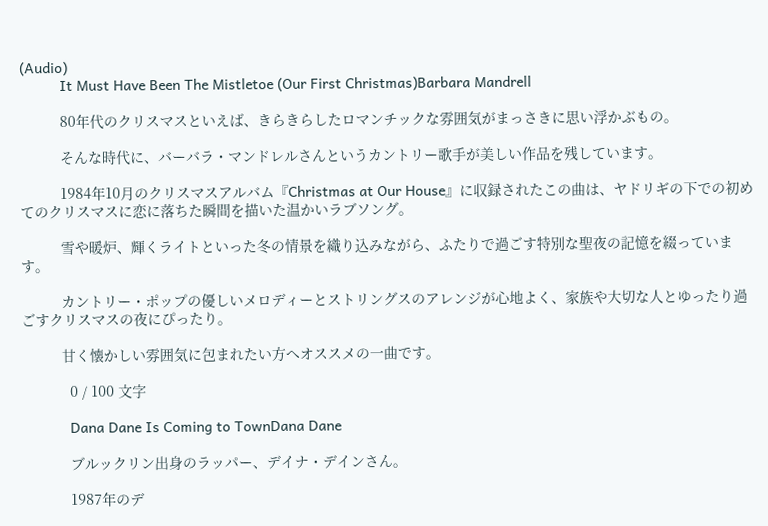(Audio)
          It Must Have Been The Mistletoe (Our First Christmas)Barbara Mandrell

          80年代のクリスマスといえば、きらきらしたロマンチックな雰囲気がまっさきに思い浮かぶもの。

          そんな時代に、バーバラ・マンドレルさんというカントリー歌手が美しい作品を残しています。

          1984年10月のクリスマスアルバム『Christmas at Our House』に収録されたこの曲は、ヤドリギの下での初めてのクリスマスに恋に落ちた瞬間を描いた温かいラブソング。

          雪や暖炉、輝くライトといった冬の情景を織り込みながら、ふたりで過ごす特別な聖夜の記憶を綴っています。

          カントリー・ポップの優しいメロディーとストリングスのアレンジが心地よく、家族や大切な人とゆったり過ごすクリスマスの夜にぴったり。

          甘く懐かしい雰囲気に包まれたい方へオススメの一曲です。

            0 / 100 文字

            Dana Dane Is Coming to TownDana Dane

            ブルックリン出身のラッパー、デイナ・デインさん。

            1987年のデ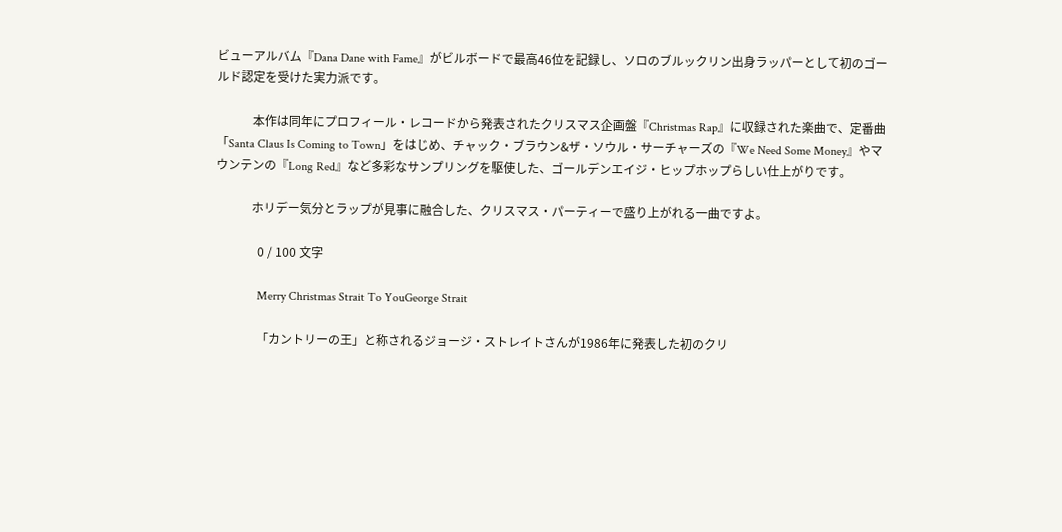ビューアルバム『Dana Dane with Fame』がビルボードで最高46位を記録し、ソロのブルックリン出身ラッパーとして初のゴールド認定を受けた実力派です。

            本作は同年にプロフィール・レコードから発表されたクリスマス企画盤『Christmas Rap』に収録された楽曲で、定番曲「Santa Claus Is Coming to Town」をはじめ、チャック・ブラウン&ザ・ソウル・サーチャーズの『We Need Some Money』やマウンテンの『Long Red』など多彩なサンプリングを駆使した、ゴールデンエイジ・ヒップホップらしい仕上がりです。

            ホリデー気分とラップが見事に融合した、クリスマス・パーティーで盛り上がれる一曲ですよ。

              0 / 100 文字

              Merry Christmas Strait To YouGeorge Strait

              「カントリーの王」と称されるジョージ・ストレイトさんが1986年に発表した初のクリ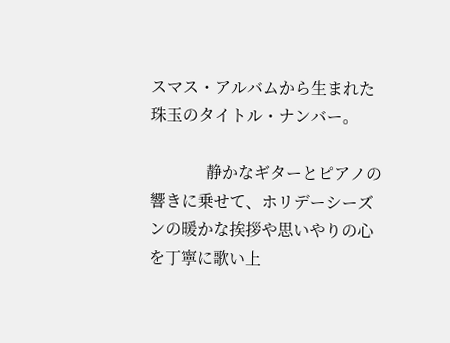スマス・アルバムから生まれた珠玉のタイトル・ナンバー。

              静かなギターとピアノの響きに乗せて、ホリデーシーズンの暖かな挨拶や思いやりの心を丁寧に歌い上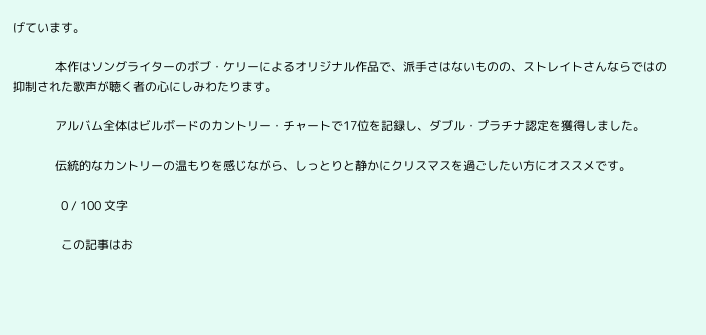げています。

              本作はソングライターのボブ・ケリーによるオリジナル作品で、派手さはないものの、ストレイトさんならではの抑制された歌声が聴く者の心にしみわたります。

              アルバム全体はビルボードのカントリー・チャートで17位を記録し、ダブル・プラチナ認定を獲得しました。

              伝統的なカントリーの温もりを感じながら、しっとりと静かにクリスマスを過ごしたい方にオススメです。

                0 / 100 文字

                この記事はお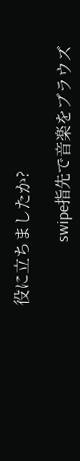役に立ちましたか?

                swipe指先で音楽をブラウズ